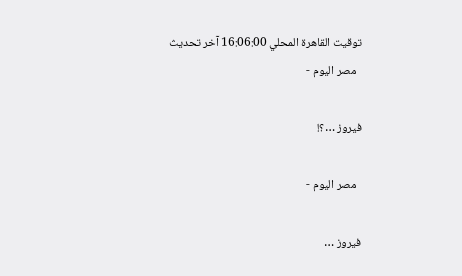توقيت القاهرة المحلي 16:06:00 آخر تحديث
  مصر اليوم -

فيروز …؟!

  مصر اليوم -

فيروز …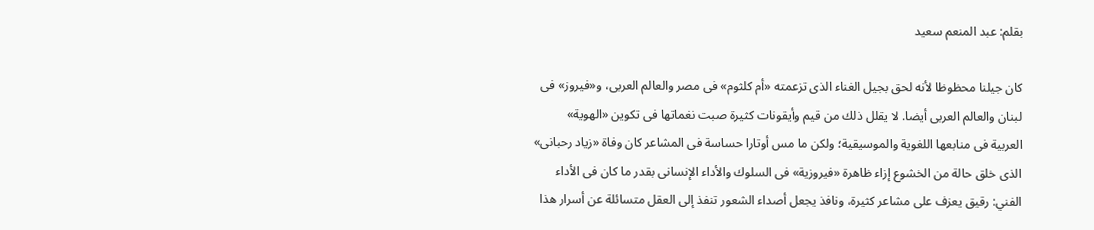بقلم: عبد المنعم سعيد

كان جيلنا محظوظا لأنه لحق بجيل الغناء الذى تزعمته «أم كلثوم» فى مصر والعالم العربى، و«فيروز» فى لبنان والعالم العربى أيضا. لا يقلل ذلك من قيم وأيقونات كثيرة صبت نغماتها فى تكوين «الهوية» العربية فى منابعها اللغوية والموسيقية؛ ولكن ما مس أوتارا حساسة فى المشاعر كان وفاة «زياد رحبانى» الذى خلق حالة من الخشوع إزاء ظاهرة «فيروزية» فى السلوك والأداء الإنسانى بقدر ما كان فى الأداء الفني: رقيق يعزف على مشاعر كثيرة، ونافذ يجعل أصداء الشعور تنفذ إلى العقل متسائلة عن أسرار هذا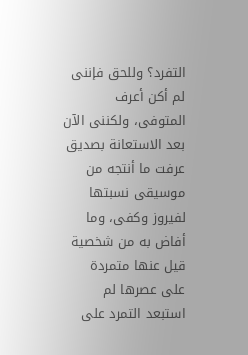التفرد؟ وللحق فإننى لم أكن أعرف المتوفى، ولكننى الآن بعد الاستعانة بصديق عرفت ما أنتجه من موسيقى نسبتها لفيروز وكفى، وما أفاض به من شخصية قيل عنها متمردة على عصرها لم استبعد التمرد على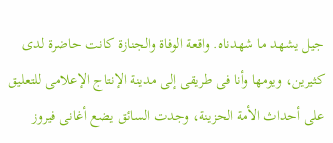جيل يشهد ما شهدناه. واقعة الوفاة والجنازة كانت حاضرة لدى كثيرين، ويومها وأنا فى طريقى إلى مدينة الإنتاج الإعلامى للتعليق على أحداث الأمة الحزينة، وجدت السائق يضع أغانى فيروز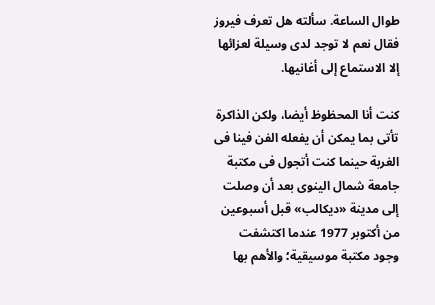طوال الساعة. سألته هل تعرف فيروز فقال نعم لا توجد لدى وسيلة لعزائها إلا الاستماع إلى أغانيها.

كنت أنا المحظوظ أيضا، ولكن الذاكرة تأتى بما يمكن أن يفعله الفن فينا فى الغربة حينما كنت أتجول فى مكتبة جامعة شمال الينوى بعد أن وصلت إلى مدينة «ديكالب» قبل أسبوعين من أكتوبر 1977 عندما اكتشفت وجود مكتبة موسيقية؛ والأهم بها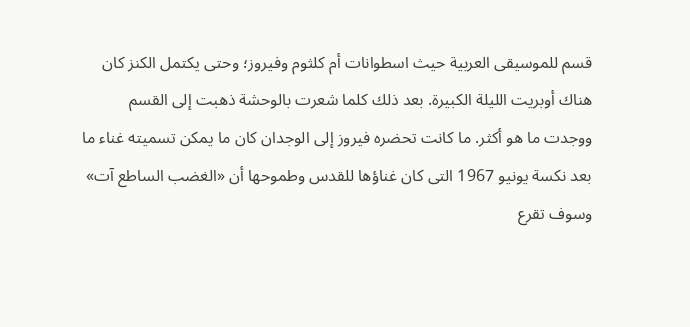قسم للموسيقى العربية حيث اسطوانات أم كلثوم وفيروز؛ وحتى يكتمل الكنز كان هناك أوبريت الليلة الكبيرة. بعد ذلك كلما شعرت بالوحشة ذهبت إلى القسم ووجدت ما هو أكثر. ما كانت تحضره فيروز إلى الوجدان كان ما يمكن تسميته غناء ما بعد نكسة يونيو 1967 التى كان غناؤها للقدس وطموحها أن «الغضب الساطع آت» وسوف تقرع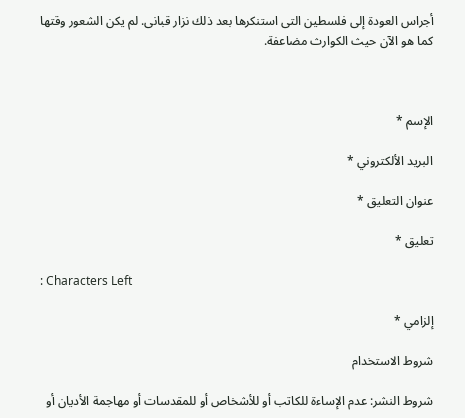أجراس العودة إلى فلسطين التى استنكرها بعد ذلك نزار قبانى. لم يكن الشعور وقتها كما هو الآن حيث الكوارث مضاعفة.



الإسم *

البريد الألكتروني *

عنوان التعليق *

تعليق *

: Characters Left

إلزامي *

شروط الاستخدام

شروط النشر: عدم الإساءة للكاتب أو للأشخاص أو للمقدسات أو مهاجمة الأديان أو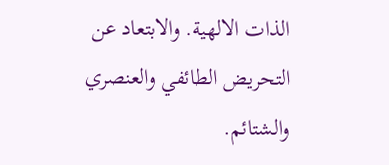الذات الالهية. والابتعاد عن التحريض الطائفي والعنصري والشتائم.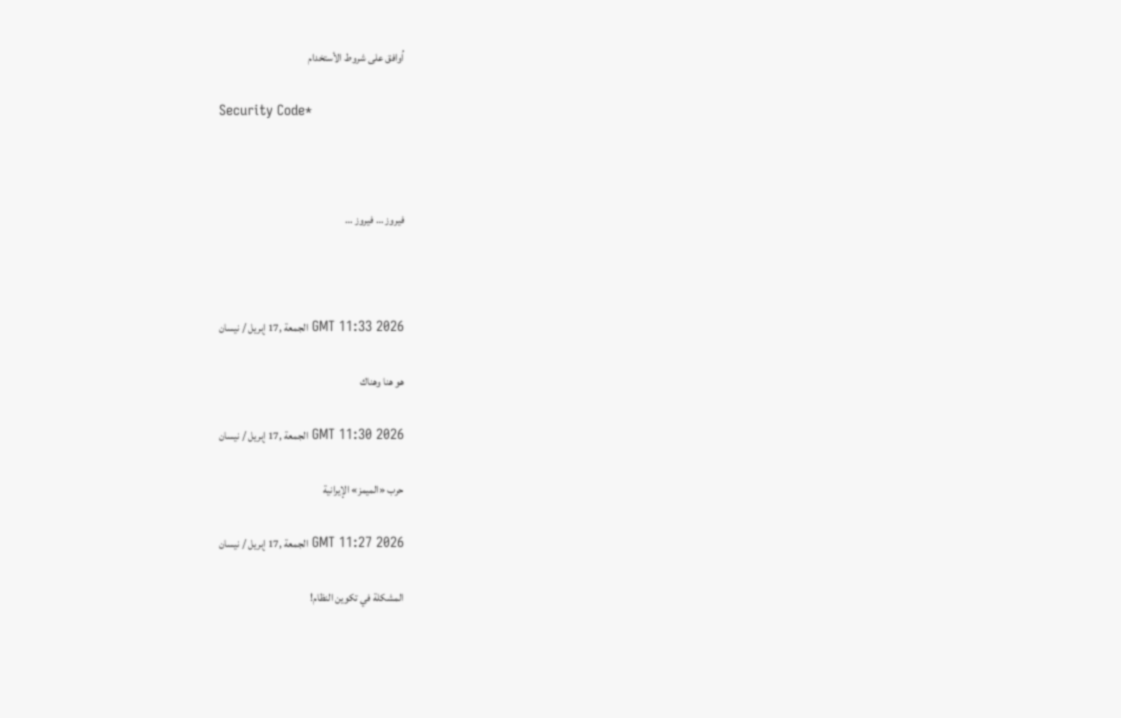اُوافق على شروط الأستخدام

Security Code*



فيروز … فيروز …



GMT 11:33 2026 الجمعة ,17 إبريل / نيسان

هو هنا وهناك

GMT 11:30 2026 الجمعة ,17 إبريل / نيسان

حرب «الميمز» الإيرانية

GMT 11:27 2026 الجمعة ,17 إبريل / نيسان

المشكلة في تكوين النظام!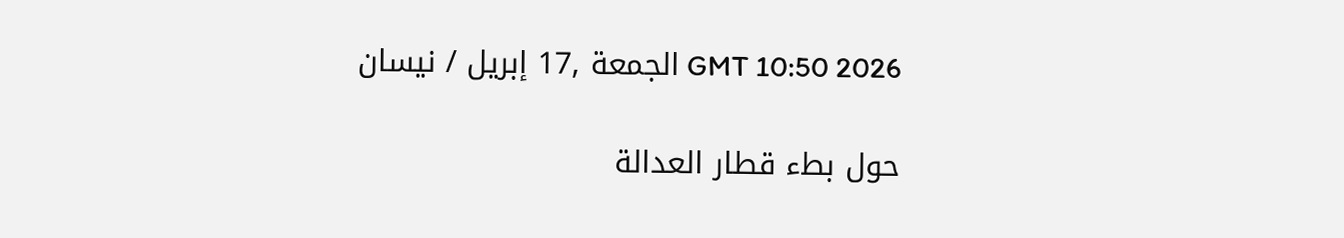GMT 10:50 2026 الجمعة ,17 إبريل / نيسان

حول بطء قطار العدالة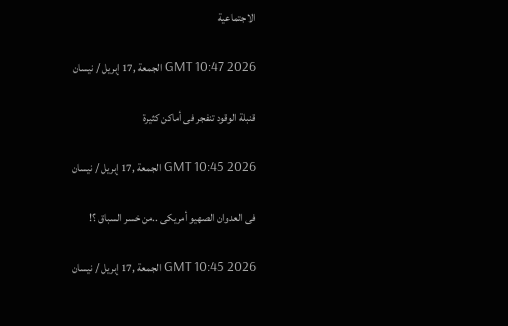الاجتماعية

GMT 10:47 2026 الجمعة ,17 إبريل / نيسان

قنبلة الوقود تنفجر فى أماكن كثيرة

GMT 10:45 2026 الجمعة ,17 إبريل / نيسان

فى العدوان الصهيو أمريكى ..من خسر السباق ؟!

GMT 10:45 2026 الجمعة ,17 إبريل / نيسان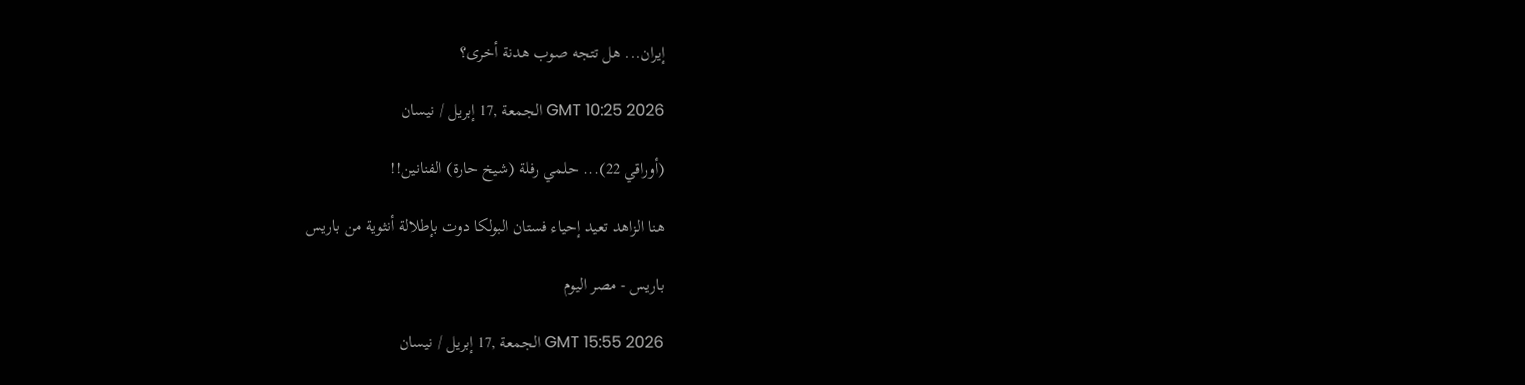إيران... هل تتجه صوب هدنة أخرى؟

GMT 10:25 2026 الجمعة ,17 إبريل / نيسان

(أوراقي 22)... حلمي رفلة (شيخ حارة) الفنانين!!

هنا الزاهد تعيد إحياء فستان البولكا دوت بإطلالة أنثوية من باريس

باريس - مصر اليوم

GMT 15:55 2026 الجمعة ,17 إبريل / نيسان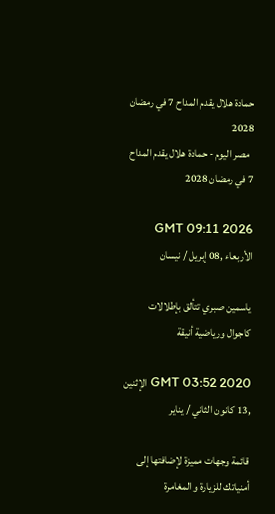حمادة هلال يقدم المداح 7 في رمضان 2028
  مصر اليوم - حمادة هلال يقدم المداح 7 في رمضان 2028

GMT 09:11 2026 الأربعاء ,08 إبريل / نيسان

ياسمين صبري تتألق بإطلالات كاجوال ورياضية أنيقة

GMT 03:52 2020 الإثنين ,13 كانون الثاني / يناير

قائمة وجهات مميزة لإضافتها إلى أمنياتك للزيارة و المغامرة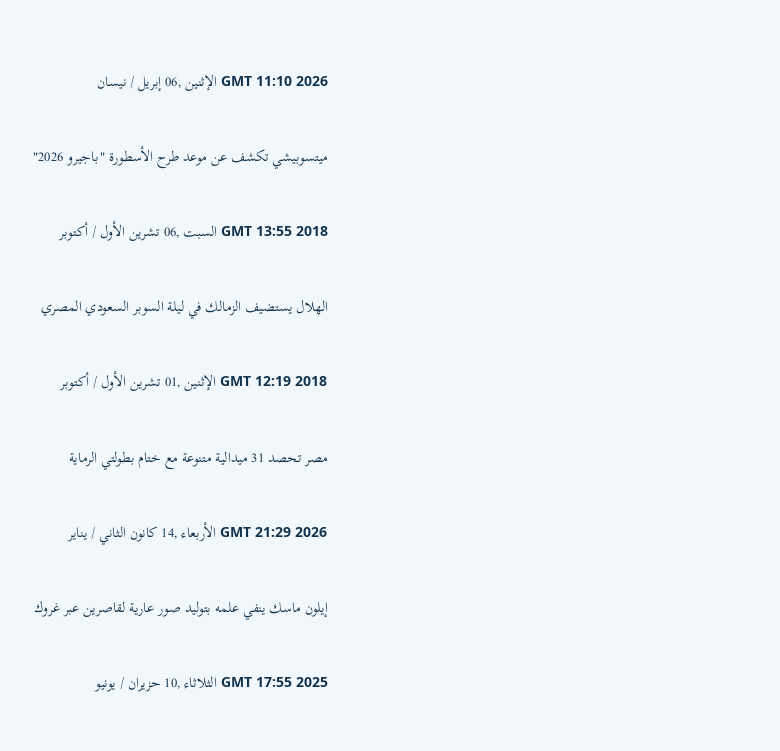GMT 11:10 2026 الإثنين ,06 إبريل / نيسان

ميتسوبيشي تكشف عن موعد طرح الأسطورة "باجيرو 2026"

GMT 13:55 2018 السبت ,06 تشرين الأول / أكتوبر

الهلال يستضيف الزمالك في ليلة السوبر السعودي المصري

GMT 12:19 2018 الإثنين ,01 تشرين الأول / أكتوبر

مصر تحصد 31 ميدالية متنوعة مع ختام بطولتي الرماية

GMT 21:29 2026 الأربعاء ,14 كانون الثاني / يناير

إيلون ماسك ينفي علمه بتوليد صور عارية لقاصرين عبر غروك

GMT 17:55 2025 الثلاثاء ,10 حزيران / يونيو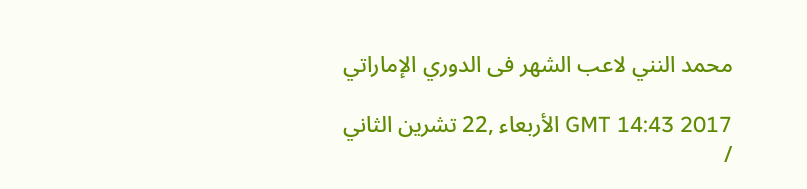محمد النني لاعب الشهر فى الدوري الإماراتي

GMT 14:43 2017 الأربعاء ,22 تشرين الثاني /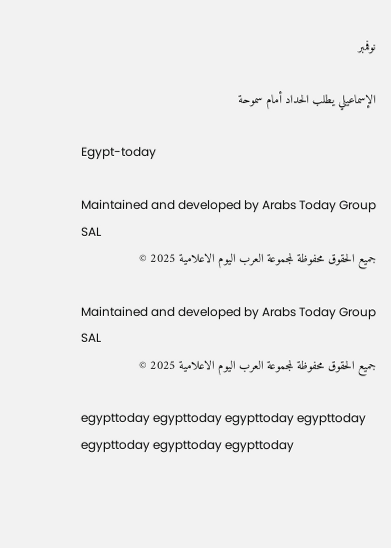نوفمبر

الإسماعيلي يطلب الحداد أمام سموحة

Egypt-today

Maintained and developed by Arabs Today Group SAL
جميع الحقوق محفوظة لمجموعة العرب اليوم الاعلامية 2025 ©

Maintained and developed by Arabs Today Group SAL
جميع الحقوق محفوظة لمجموعة العرب اليوم الاعلامية 2025 ©

egypttoday egypttoday egypttoday egypttoday
egypttoday egypttoday egypttoday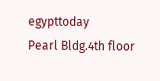egypttoday
Pearl Bldg.4th floor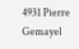4931 Pierre Gemayel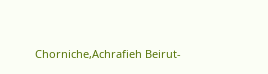Chorniche,Achrafieh Beirut-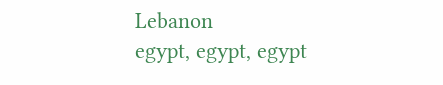Lebanon
egypt, egypt, egypt